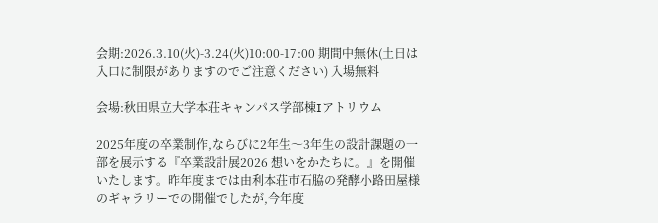会期:2026.3.10(火)-3.24(火)10:00-17:00 期間中無休(土日は入口に制限がありますのでご注意ください) 入場無料

会場:秋田県立大学本荘キャンパス学部棟Iアトリウム

2025年度の卒業制作,ならびに2年生〜3年生の設計課題の一部を展示する『卒業設計展2026 想いをかたちに。』を開催いたします。昨年度までは由利本荘市石脇の発酵小路田屋様のギャラリーでの開催でしたが,今年度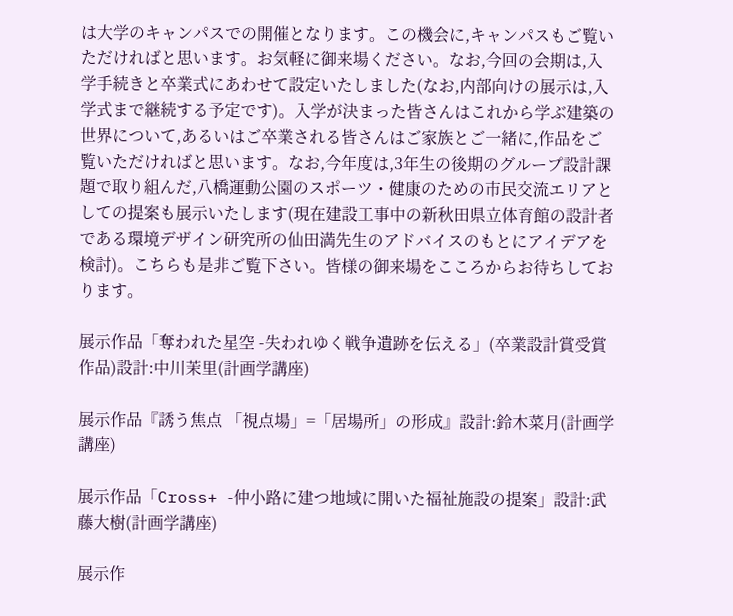は大学のキャンパスでの開催となります。この機会に,キャンパスもご覧いただければと思います。お気軽に御来場ください。なお,今回の会期は,入学手続きと卒業式にあわせて設定いたしました(なお,内部向けの展示は,入学式まで継続する予定です)。入学が決まった皆さんはこれから学ぶ建築の世界について,あるいはご卒業される皆さんはご家族とご一緒に,作品をご覧いただければと思います。なお,今年度は,3年生の後期のグループ設計課題で取り組んだ,八橋運動公園のスポーツ・健康のための市民交流エリアとしての提案も展示いたします(現在建設工事中の新秋田県立体育館の設計者である環境デザイン研究所の仙田満先生のアドバイスのもとにアイデアを検討)。こちらも是非ご覧下さい。皆様の御来場をこころからお待ちしております。

展示作品「奪われた星空 -失われゆく戦争遺跡を伝える」(卒業設計賞受賞作品)設計:中川茉里(計画学講座)

展示作品『誘う焦点 「視点場」=「居場所」の形成』設計:鈴木菜月(計画学講座)

展示作品「Cross+ -仲小路に建つ地域に開いた福祉施設の提案」設計:武藤大樹(計画学講座)

展示作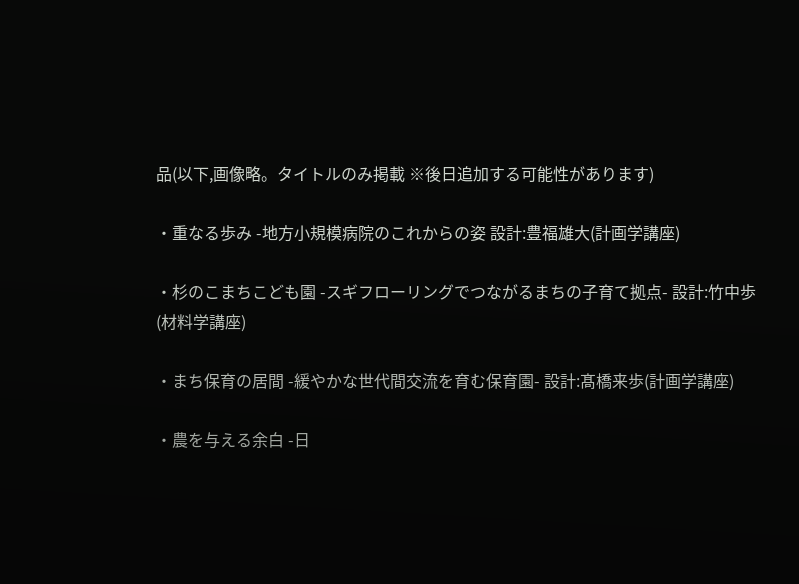品(以下,画像略。タイトルのみ掲載 ※後日追加する可能性があります)

・重なる歩み -地方小規模病院のこれからの姿 設計:豊福雄大(計画学講座)

・杉のこまちこども園 -スギフローリングでつながるまちの子育て拠点- 設計:竹中歩(材料学講座)

・まち保育の居間 -緩やかな世代間交流を育む保育園- 設計:髙橋来歩(計画学講座)

・農を与える余白 -日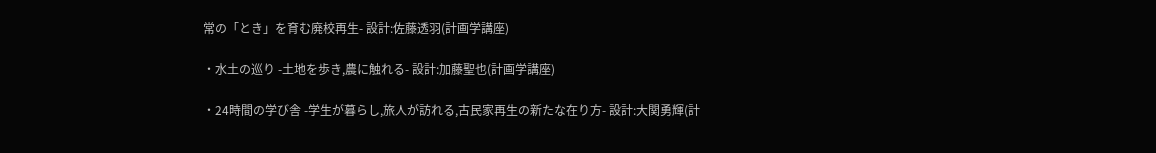常の「とき」を育む廃校再生- 設計:佐藤透羽(計画学講座)

・水土の巡り -土地を歩き,農に触れる- 設計:加藤聖也(計画学講座)

・24時間の学び舎 -学生が暮らし,旅人が訪れる,古民家再生の新たな在り方- 設計:大関勇輝(計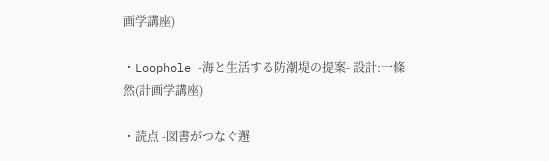画学講座)

・Loophole -海と生活する防潮堤の提案- 設計:一條然(計画学講座)

・読点 -図書がつなぐ邂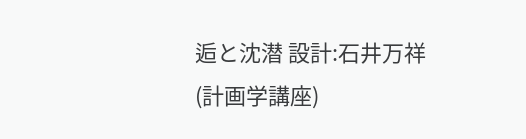逅と沈潜 設計:石井万祥(計画学講座)